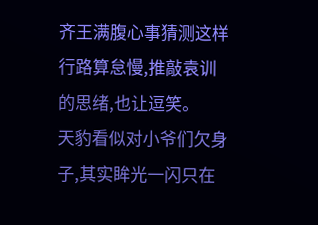齐王满腹心事猜测这样行路算怠慢,推敲袁训的思绪,也让逗笑。
天豹看似对小爷们欠身子,其实眸光一闪只在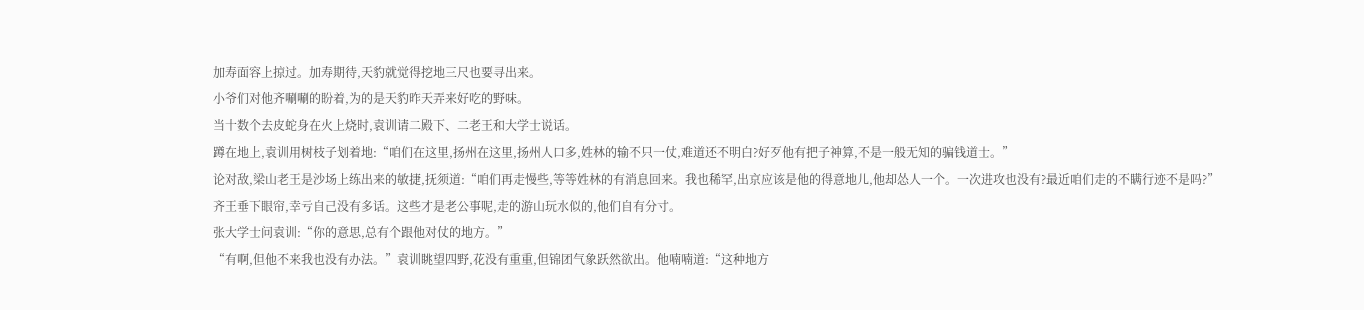加寿面容上掠过。加寿期待,天豹就觉得挖地三尺也要寻出来。
小爷们对他齐唰唰的盼着,为的是天豹昨天弄来好吃的野味。
当十数个去皮蛇身在火上烧时,袁训请二殿下、二老王和大学士说话。
蹲在地上,袁训用树枝子划着地:“咱们在这里,扬州在这里,扬州人口多,姓林的输不只一仗,难道还不明白?好歹他有把子神算,不是一般无知的骗钱道士。”
论对敌,梁山老王是沙场上练出来的敏捷,抚须道:“咱们再走慢些,等等姓林的有消息回来。我也稀罕,出京应该是他的得意地儿,他却怂人一个。一次进攻也没有?最近咱们走的不瞒行迹不是吗?”
齐王垂下眼帘,幸亏自己没有多话。这些才是老公事呢,走的游山玩水似的,他们自有分寸。
张大学士问袁训:“你的意思,总有个跟他对仗的地方。”
“有啊,但他不来我也没有办法。”袁训眺望四野,花没有重重,但锦团气象跃然欲出。他喃喃道:“这种地方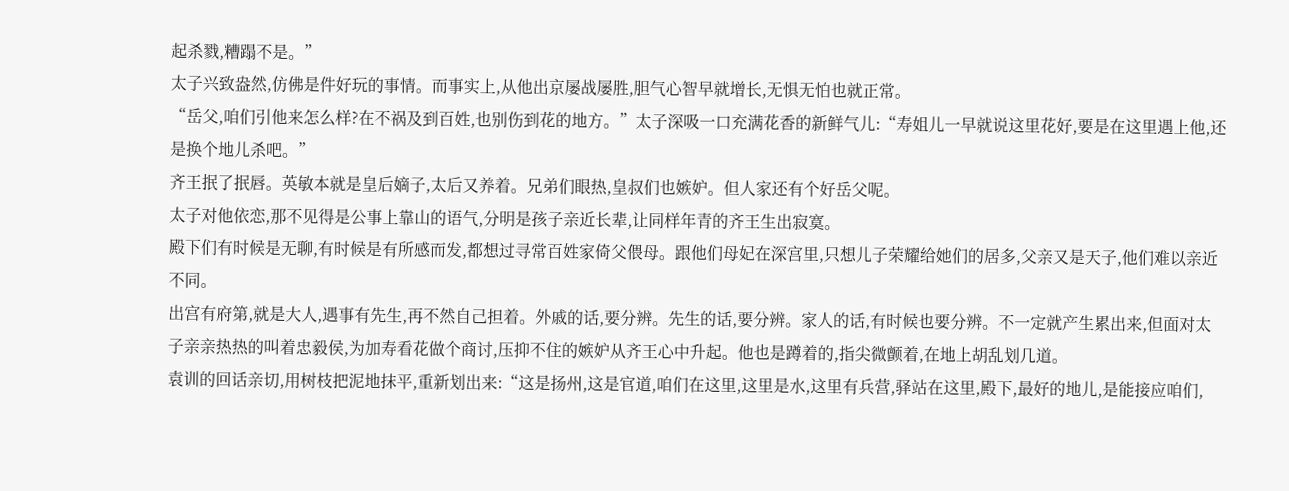起杀戮,糟蹋不是。”
太子兴致盎然,仿佛是件好玩的事情。而事实上,从他出京屡战屡胜,胆气心智早就增长,无惧无怕也就正常。
“岳父,咱们引他来怎么样?在不祸及到百姓,也别伤到花的地方。”太子深吸一口充满花香的新鲜气儿:“寿姐儿一早就说这里花好,要是在这里遇上他,还是换个地儿杀吧。”
齐王抿了抿唇。英敏本就是皇后嫡子,太后又养着。兄弟们眼热,皇叔们也嫉妒。但人家还有个好岳父呢。
太子对他依恋,那不见得是公事上靠山的语气,分明是孩子亲近长辈,让同样年青的齐王生出寂寞。
殿下们有时候是无聊,有时候是有所感而发,都想过寻常百姓家倚父偎母。跟他们母妃在深宫里,只想儿子荣耀给她们的居多,父亲又是天子,他们难以亲近不同。
出宫有府第,就是大人,遇事有先生,再不然自己担着。外戚的话,要分辨。先生的话,要分辨。家人的话,有时候也要分辨。不一定就产生累出来,但面对太子亲亲热热的叫着忠毅侯,为加寿看花做个商讨,压抑不住的嫉妒从齐王心中升起。他也是蹲着的,指尖微颤着,在地上胡乱划几道。
袁训的回话亲切,用树枝把泥地抹平,重新划出来:“这是扬州,这是官道,咱们在这里,这里是水,这里有兵营,驿站在这里,殿下,最好的地儿,是能接应咱们,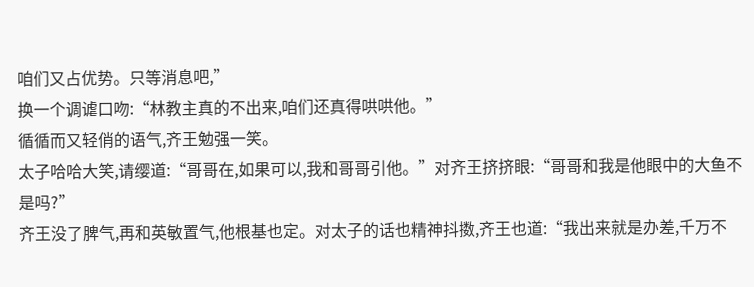咱们又占优势。只等消息吧,”
换一个调谑口吻:“林教主真的不出来,咱们还真得哄哄他。”
循循而又轻俏的语气,齐王勉强一笑。
太子哈哈大笑,请缨道:“哥哥在,如果可以,我和哥哥引他。”对齐王挤挤眼:“哥哥和我是他眼中的大鱼不是吗?”
齐王没了脾气,再和英敏置气,他根基也定。对太子的话也精神抖擞,齐王也道:“我出来就是办差,千万不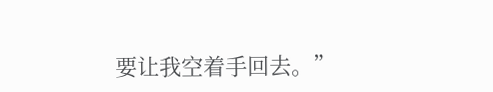要让我空着手回去。”